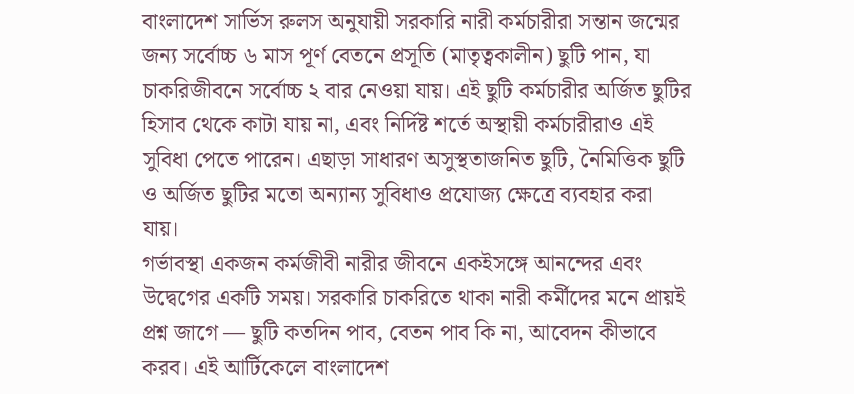বাংলাদেশ সার্ভিস রুলস অনুযায়ী সরকারি নারী কর্মচারীরা সন্তান জন্মের জন্য সর্বোচ্চ ৬ মাস পূর্ণ বেতনে প্রসূতি (মাতৃত্বকালীন) ছুটি পান, যা চাকরিজীবনে সর্বোচ্চ ২ বার নেওয়া যায়। এই ছুটি কর্মচারীর অর্জিত ছুটির হিসাব থেকে কাটা যায় না, এবং নির্দিষ্ট শর্তে অস্থায়ী কর্মচারীরাও এই সুবিধা পেতে পারেন। এছাড়া সাধারণ অসুস্থতাজনিত ছুটি, নৈমিত্তিক ছুটি ও অর্জিত ছুটির মতো অন্যান্য সুবিধাও প্রযোজ্য ক্ষেত্রে ব্যবহার করা যায়।
গর্ভাবস্থা একজন কর্মজীবী নারীর জীবনে একইসঙ্গে আনন্দের এবং উদ্বেগের একটি সময়। সরকারি চাকরিতে থাকা নারী কর্মীদের মনে প্রায়ই প্রশ্ন জাগে — ছুটি কতদিন পাব, বেতন পাব কি না, আবেদন কীভাবে করব। এই আর্টিকেলে বাংলাদেশ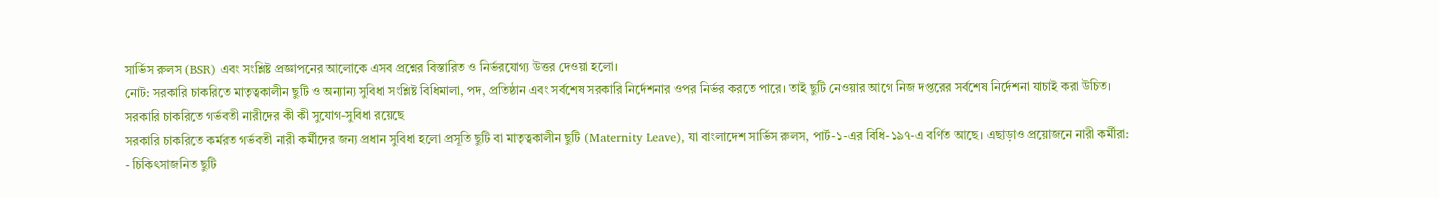সার্ভিস রুলস (BSR) এবং সংশ্লিষ্ট প্রজ্ঞাপনের আলোকে এসব প্রশ্নের বিস্তারিত ও নির্ভরযোগ্য উত্তর দেওয়া হলো।
নোট: সরকারি চাকরিতে মাতৃত্বকালীন ছুটি ও অন্যান্য সুবিধা সংশ্লিষ্ট বিধিমালা, পদ, প্রতিষ্ঠান এবং সর্বশেষ সরকারি নির্দেশনার ওপর নির্ভর করতে পারে। তাই ছুটি নেওয়ার আগে নিজ দপ্তরের সর্বশেষ নির্দেশনা যাচাই করা উচিত।
সরকারি চাকরিতে গর্ভবতী নারীদের কী কী সুযোগ-সুবিধা রয়েছে
সরকারি চাকরিতে কর্মরত গর্ভবতী নারী কর্মীদের জন্য প্রধান সুবিধা হলো প্রসূতি ছুটি বা মাতৃত্বকালীন ছুটি (Maternity Leave), যা বাংলাদেশ সার্ভিস রুলস, পার্ট-১-এর বিধি-১৯৭-এ বর্ণিত আছে। এছাড়াও প্রয়োজনে নারী কর্মীরা:
- চিকিৎসাজনিত ছুটি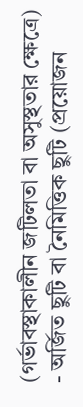(গর্ভাবস্থাকালীন জটিলতা বা অসুস্থতার ক্ষেত্রে)
- অর্জিত ছুটি বা নৈমিত্তিক ছুটি (প্রয়োজন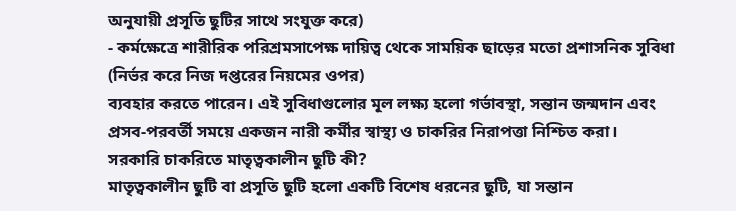অনুযায়ী প্রসূতি ছুটির সাথে সংযুক্ত করে)
- কর্মক্ষেত্রে শারীরিক পরিশ্রমসাপেক্ষ দায়িত্ব থেকে সাময়িক ছাড়ের মতো প্রশাসনিক সুবিধা (নির্ভর করে নিজ দপ্তরের নিয়মের ওপর)
ব্যবহার করতে পারেন। এই সুবিধাগুলোর মূল লক্ষ্য হলো গর্ভাবস্থা, সন্তান জন্মদান এবং প্রসব-পরবর্তী সময়ে একজন নারী কর্মীর স্বাস্থ্য ও চাকরির নিরাপত্তা নিশ্চিত করা।
সরকারি চাকরিতে মাতৃত্বকালীন ছুটি কী?
মাতৃত্বকালীন ছুটি বা প্রসূতি ছুটি হলো একটি বিশেষ ধরনের ছুটি, যা সন্তান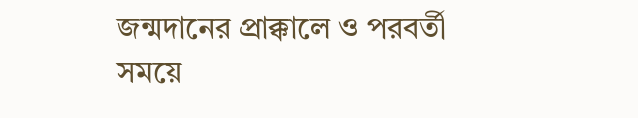জন্মদানের প্রাক্কালে ও পরবর্তী সময়ে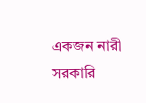একজন নারী সরকারি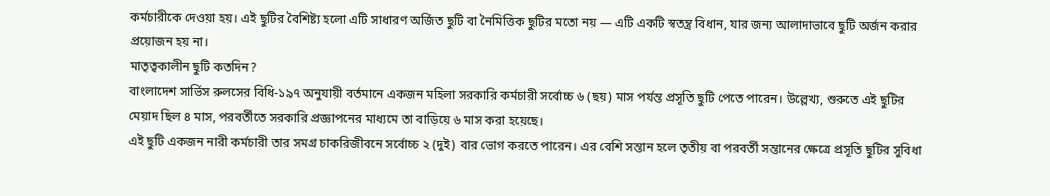কর্মচারীকে দেওয়া হয়। এই ছুটির বৈশিষ্ট্য হলো এটি সাধারণ অর্জিত ছুটি বা নৈমিত্তিক ছুটির মতো নয় — এটি একটি স্বতন্ত্র বিধান, যার জন্য আলাদাভাবে ছুটি অর্জন করার প্রয়োজন হয় না।
মাতৃত্বকালীন ছুটি কতদিন?
বাংলাদেশ সার্ভিস রুলসের বিধি-১৯৭ অনুযায়ী বর্তমানে একজন মহিলা সরকারি কর্মচারী সর্বোচ্চ ৬ (ছয়) মাস পর্যন্ত প্রসূতি ছুটি পেতে পারেন। উল্লেখ্য, শুরুতে এই ছুটির মেয়াদ ছিল ৪ মাস, পরবর্তীতে সরকারি প্রজ্ঞাপনের মাধ্যমে তা বাড়িয়ে ৬ মাস করা হয়েছে।
এই ছুটি একজন নারী কর্মচারী তার সমগ্র চাকরিজীবনে সর্বোচ্চ ২ (দুই) বার ভোগ করতে পারেন। এর বেশি সন্তান হলে তৃতীয় বা পরবর্তী সন্তানের ক্ষেত্রে প্রসূতি ছুটির সুবিধা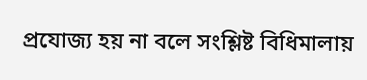প্রযোজ্য হয় না বলে সংশ্লিষ্ট বিধিমালায়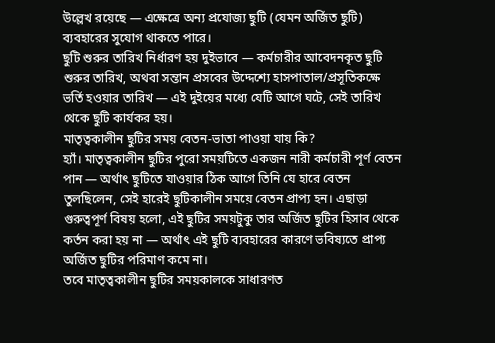উল্লেখ রয়েছে — এক্ষেত্রে অন্য প্রযোজ্য ছুটি (যেমন অর্জিত ছুটি) ব্যবহারের সুযোগ থাকতে পারে।
ছুটি শুরুর তারিখ নির্ধারণ হয় দুইভাবে — কর্মচারীর আবেদনকৃত ছুটি শুরুর তারিখ, অথবা সন্তান প্রসবের উদ্দেশ্যে হাসপাতাল/প্রসূতিকক্ষে ভর্তি হওয়ার তারিখ — এই দুইয়ের মধ্যে যেটি আগে ঘটে, সেই তারিখ থেকে ছুটি কার্যকর হয়।
মাতৃত্বকালীন ছুটির সময় বেতন-ভাতা পাওয়া যায় কি?
হ্যাঁ। মাতৃত্বকালীন ছুটির পুরো সময়টিতে একজন নারী কর্মচারী পূর্ণ বেতন পান — অর্থাৎ ছুটিতে যাওয়ার ঠিক আগে তিনি যে হারে বেতন তুলছিলেন, সেই হারেই ছুটিকালীন সময়ে বেতন প্রাপ্য হন। এছাড়া গুরুত্বপূর্ণ বিষয় হলো, এই ছুটির সময়টুকু তার অর্জিত ছুটির হিসাব থেকে কর্তন করা হয় না — অর্থাৎ এই ছুটি ব্যবহারের কারণে ভবিষ্যতে প্রাপ্য অর্জিত ছুটির পরিমাণ কমে না।
তবে মাতৃত্বকালীন ছুটির সময়কালকে সাধারণত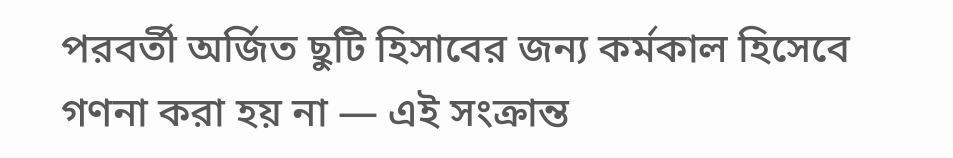পরবর্তী অর্জিত ছুটি হিসাবের জন্য কর্মকাল হিসেবে গণনা করা হয় না — এই সংক্রান্ত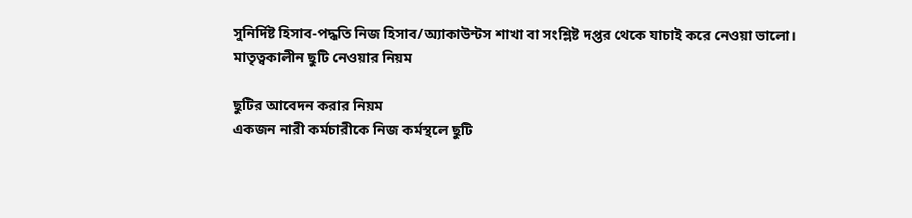সুনির্দিষ্ট হিসাব-পদ্ধতি নিজ হিসাব/অ্যাকাউন্টস শাখা বা সংশ্লিষ্ট দপ্তর থেকে যাচাই করে নেওয়া ভালো।
মাতৃত্বকালীন ছুটি নেওয়ার নিয়ম

ছুটির আবেদন করার নিয়ম
একজন নারী কর্মচারীকে নিজ কর্মস্থলে ছুটি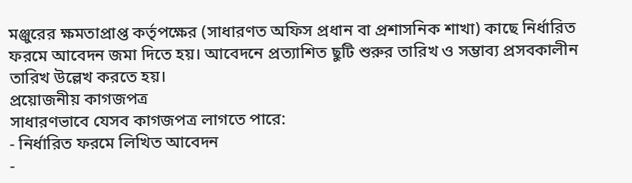মঞ্জুরের ক্ষমতাপ্রাপ্ত কর্তৃপক্ষের (সাধারণত অফিস প্রধান বা প্রশাসনিক শাখা) কাছে নির্ধারিত ফরমে আবেদন জমা দিতে হয়। আবেদনে প্রত্যাশিত ছুটি শুরুর তারিখ ও সম্ভাব্য প্রসবকালীন তারিখ উল্লেখ করতে হয়।
প্রয়োজনীয় কাগজপত্র
সাধারণভাবে যেসব কাগজপত্র লাগতে পারে:
- নির্ধারিত ফরমে লিখিত আবেদন
-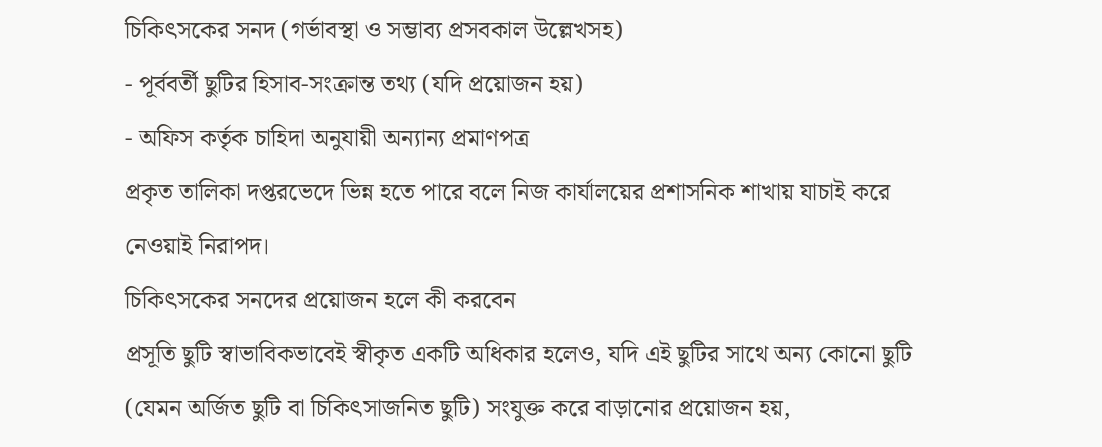চিকিৎসকের সনদ (গর্ভাবস্থা ও সম্ভাব্য প্রসবকাল উল্লেখসহ)
- পূর্ববর্তী ছুটির হিসাব-সংক্রান্ত তথ্য (যদি প্রয়োজন হয়)
- অফিস কর্তৃক চাহিদা অনুযায়ী অন্যান্য প্রমাণপত্র
প্রকৃত তালিকা দপ্তরভেদে ভিন্ন হতে পারে বলে নিজ কার্যালয়ের প্রশাসনিক শাখায় যাচাই করে নেওয়াই নিরাপদ।
চিকিৎসকের সনদের প্রয়োজন হলে কী করবেন
প্রসূতি ছুটি স্বাভাবিকভাবেই স্বীকৃত একটি অধিকার হলেও, যদি এই ছুটির সাথে অন্য কোনো ছুটি (যেমন অর্জিত ছুটি বা চিকিৎসাজনিত ছুটি) সংযুক্ত করে বাড়ানোর প্রয়োজন হয়,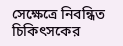সেক্ষেত্রে নিবন্ধিত চিকিৎসকের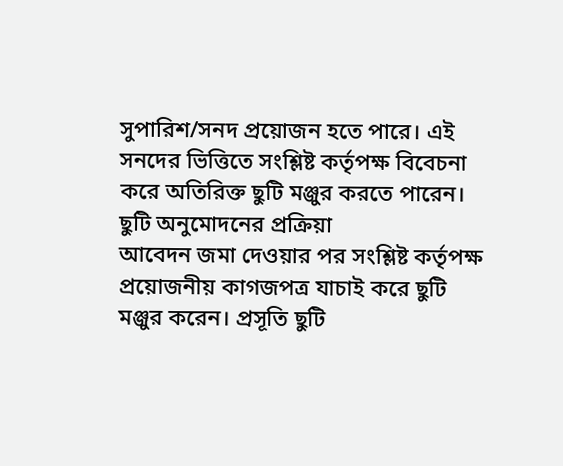সুপারিশ/সনদ প্রয়োজন হতে পারে। এই সনদের ভিত্তিতে সংশ্লিষ্ট কর্তৃপক্ষ বিবেচনা করে অতিরিক্ত ছুটি মঞ্জুর করতে পারেন।
ছুটি অনুমোদনের প্রক্রিয়া
আবেদন জমা দেওয়ার পর সংশ্লিষ্ট কর্তৃপক্ষ প্রয়োজনীয় কাগজপত্র যাচাই করে ছুটি মঞ্জুর করেন। প্রসূতি ছুটি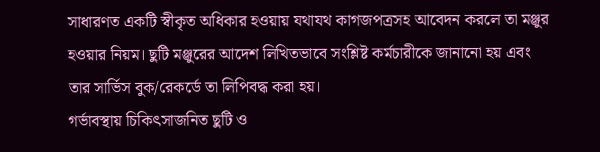সাধারণত একটি স্বীকৃত অধিকার হওয়ায় যথাযথ কাগজপত্রসহ আবেদন করলে তা মঞ্জুর হওয়ার নিয়ম। ছুটি মঞ্জুরের আদেশ লিখিতভাবে সংশ্লিষ্ট কর্মচারীকে জানানো হয় এবং তার সার্ভিস বুক/রেকর্ডে তা লিপিবদ্ধ করা হয়।
গর্ভাবস্থায় চিকিৎসাজনিত ছুটি ও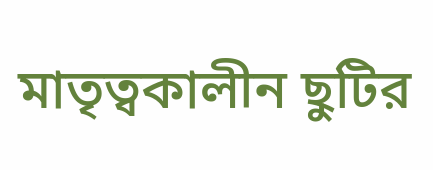মাতৃত্বকালীন ছুটির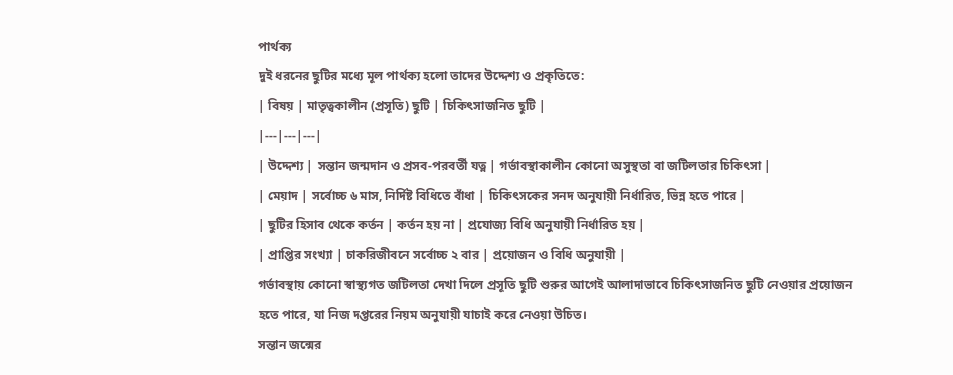পার্থক্য
দুই ধরনের ছুটির মধ্যে মূল পার্থক্য হলো তাদের উদ্দেশ্য ও প্রকৃতিতে:
| বিষয় | মাতৃত্বকালীন (প্রসূতি) ছুটি | চিকিৎসাজনিত ছুটি |
|---|---|---|
| উদ্দেশ্য | সন্তান জন্মদান ও প্রসব-পরবর্তী যত্ন | গর্ভাবস্থাকালীন কোনো অসুস্থতা বা জটিলতার চিকিৎসা |
| মেয়াদ | সর্বোচ্চ ৬ মাস, নির্দিষ্ট বিধিতে বাঁধা | চিকিৎসকের সনদ অনুযায়ী নির্ধারিত, ভিন্ন হতে পারে |
| ছুটির হিসাব থেকে কর্তন | কর্তন হয় না | প্রযোজ্য বিধি অনুযায়ী নির্ধারিত হয় |
| প্রাপ্তির সংখ্যা | চাকরিজীবনে সর্বোচ্চ ২ বার | প্রয়োজন ও বিধি অনুযায়ী |
গর্ভাবস্থায় কোনো স্বাস্থ্যগত জটিলতা দেখা দিলে প্রসূতি ছুটি শুরুর আগেই আলাদাভাবে চিকিৎসাজনিত ছুটি নেওয়ার প্রয়োজন হতে পারে, যা নিজ দপ্তরের নিয়ম অনুযায়ী যাচাই করে নেওয়া উচিত।
সন্তান জন্মের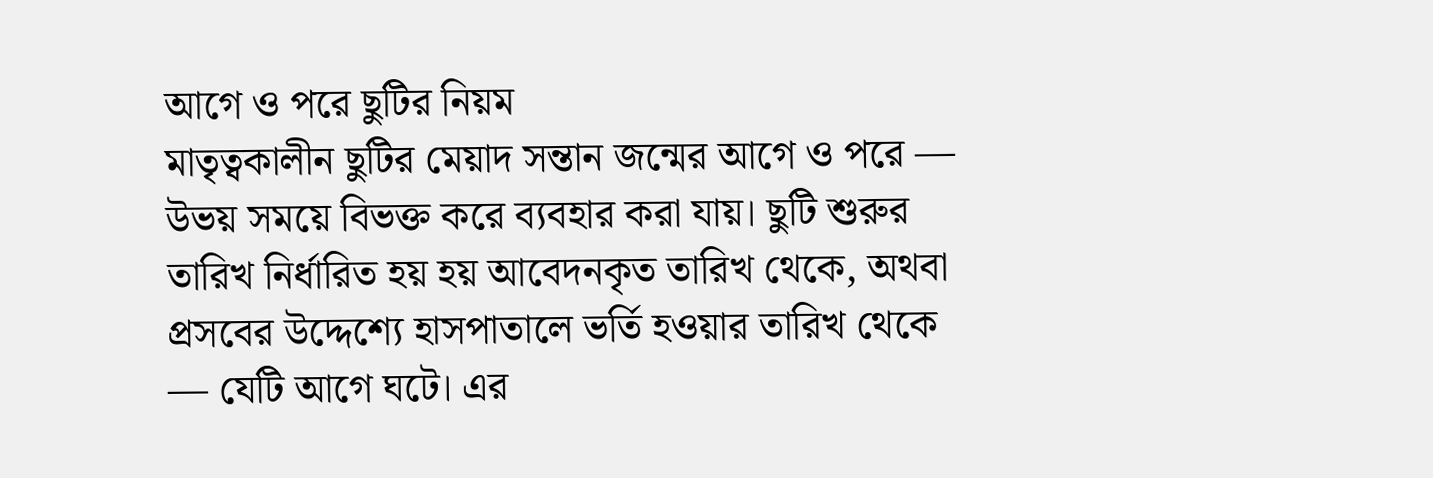আগে ও পরে ছুটির নিয়ম
মাতৃত্বকালীন ছুটির মেয়াদ সন্তান জন্মের আগে ও পরে — উভয় সময়ে বিভক্ত করে ব্যবহার করা যায়। ছুটি শুরুর তারিখ নির্ধারিত হয় হয় আবেদনকৃত তারিখ থেকে, অথবা প্রসবের উদ্দেশ্যে হাসপাতালে ভর্তি হওয়ার তারিখ থেকে — যেটি আগে ঘটে। এর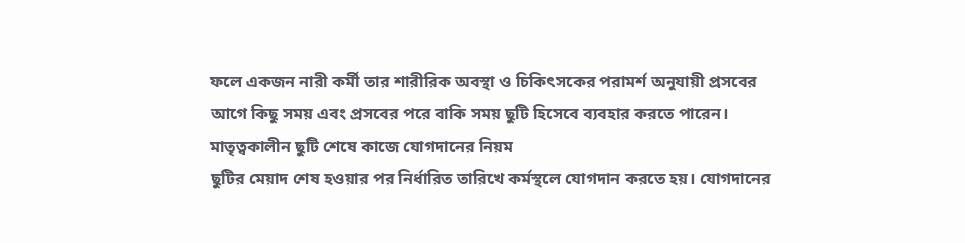ফলে একজন নারী কর্মী তার শারীরিক অবস্থা ও চিকিৎসকের পরামর্শ অনুযায়ী প্রসবের আগে কিছু সময় এবং প্রসবের পরে বাকি সময় ছুটি হিসেবে ব্যবহার করতে পারেন।
মাতৃত্বকালীন ছুটি শেষে কাজে যোগদানের নিয়ম
ছুটির মেয়াদ শেষ হওয়ার পর নির্ধারিত তারিখে কর্মস্থলে যোগদান করতে হয়। যোগদানের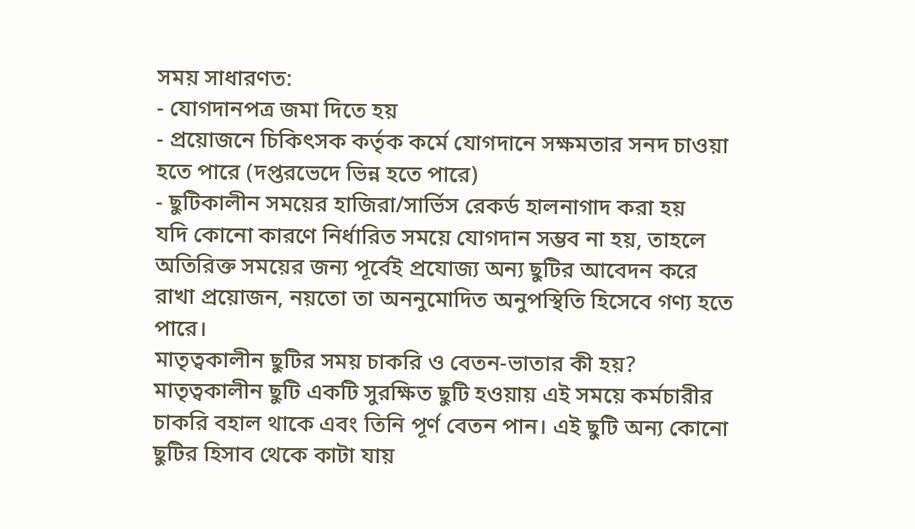সময় সাধারণত:
- যোগদানপত্র জমা দিতে হয়
- প্রয়োজনে চিকিৎসক কর্তৃক কর্মে যোগদানে সক্ষমতার সনদ চাওয়া হতে পারে (দপ্তরভেদে ভিন্ন হতে পারে)
- ছুটিকালীন সময়ের হাজিরা/সার্ভিস রেকর্ড হালনাগাদ করা হয়
যদি কোনো কারণে নির্ধারিত সময়ে যোগদান সম্ভব না হয়, তাহলে অতিরিক্ত সময়ের জন্য পূর্বেই প্রযোজ্য অন্য ছুটির আবেদন করে রাখা প্রয়োজন, নয়তো তা অননুমোদিত অনুপস্থিতি হিসেবে গণ্য হতে পারে।
মাতৃত্বকালীন ছুটির সময় চাকরি ও বেতন-ভাতার কী হয়?
মাতৃত্বকালীন ছুটি একটি সুরক্ষিত ছুটি হওয়ায় এই সময়ে কর্মচারীর চাকরি বহাল থাকে এবং তিনি পূর্ণ বেতন পান। এই ছুটি অন্য কোনো ছুটির হিসাব থেকে কাটা যায়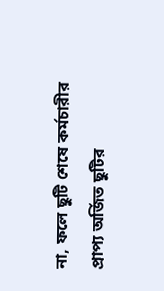না, ফলে ছুটি শেষে কর্মচারীর প্রাপ্য অর্জিত ছুটির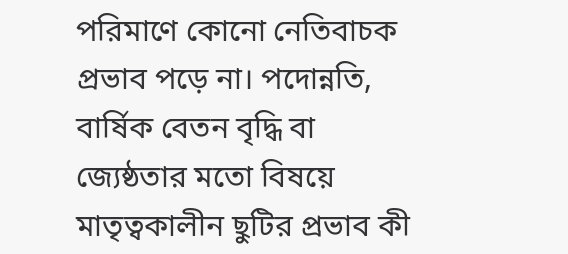পরিমাণে কোনো নেতিবাচক প্রভাব পড়ে না। পদোন্নতি, বার্ষিক বেতন বৃদ্ধি বা জ্যেষ্ঠতার মতো বিষয়ে মাতৃত্বকালীন ছুটির প্রভাব কী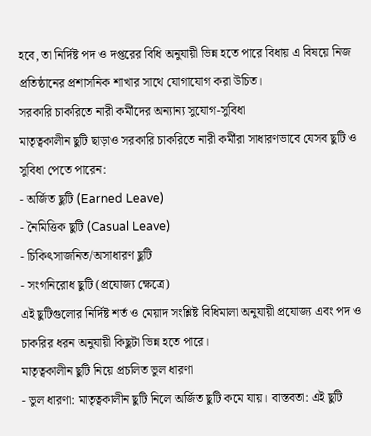হবে, তা নির্দিষ্ট পদ ও দপ্তরের বিধি অনুযায়ী ভিন্ন হতে পারে বিধায় এ বিষয়ে নিজ প্রতিষ্ঠানের প্রশাসনিক শাখার সাথে যোগাযোগ করা উচিত।
সরকারি চাকরিতে নারী কর্মীদের অন্যান্য সুযোগ-সুবিধা
মাতৃত্বকালীন ছুটি ছাড়াও সরকারি চাকরিতে নারী কর্মীরা সাধারণভাবে যেসব ছুটি ও সুবিধা পেতে পারেন:
- অর্জিত ছুটি (Earned Leave)
- নৈমিত্তিক ছুটি (Casual Leave)
- চিকিৎসাজনিত/অসাধারণ ছুটি
- সংগনিরোধ ছুটি (প্রযোজ্য ক্ষেত্রে)
এই ছুটিগুলোর নির্দিষ্ট শর্ত ও মেয়াদ সংশ্লিষ্ট বিধিমালা অনুযায়ী প্রযোজ্য এবং পদ ও চাকরির ধরন অনুযায়ী কিছুটা ভিন্ন হতে পারে।
মাতৃত্বকালীন ছুটি নিয়ে প্রচলিত ভুল ধারণা
- ভুল ধারণা: মাতৃত্বকালীন ছুটি নিলে অর্জিত ছুটি কমে যায়। বাস্তবতা: এই ছুটি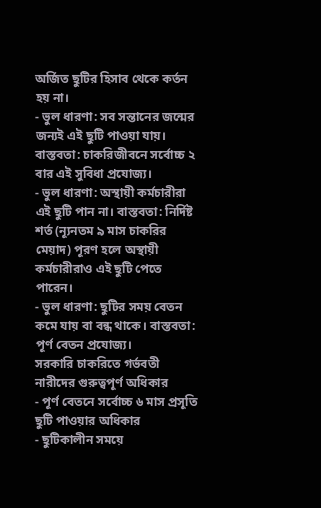অর্জিত ছুটির হিসাব থেকে কর্তন হয় না।
- ভুল ধারণা: সব সন্তানের জন্মের জন্যই এই ছুটি পাওয়া যায়। বাস্তবতা: চাকরিজীবনে সর্বোচ্চ ২ বার এই সুবিধা প্রযোজ্য।
- ভুল ধারণা: অস্থায়ী কর্মচারীরা এই ছুটি পান না। বাস্তবতা: নির্দিষ্ট শর্ত (ন্যূনতম ৯ মাস চাকরির মেয়াদ) পূরণ হলে অস্থায়ী কর্মচারীরাও এই ছুটি পেতে পারেন।
- ভুল ধারণা: ছুটির সময় বেতন কমে যায় বা বন্ধ থাকে। বাস্তবতা: পূর্ণ বেতন প্রযোজ্য।
সরকারি চাকরিতে গর্ভবতী নারীদের গুরুত্বপূর্ণ অধিকার
- পূর্ণ বেতনে সর্বোচ্চ ৬ মাস প্রসূতি ছুটি পাওয়ার অধিকার
- ছুটিকালীন সময়ে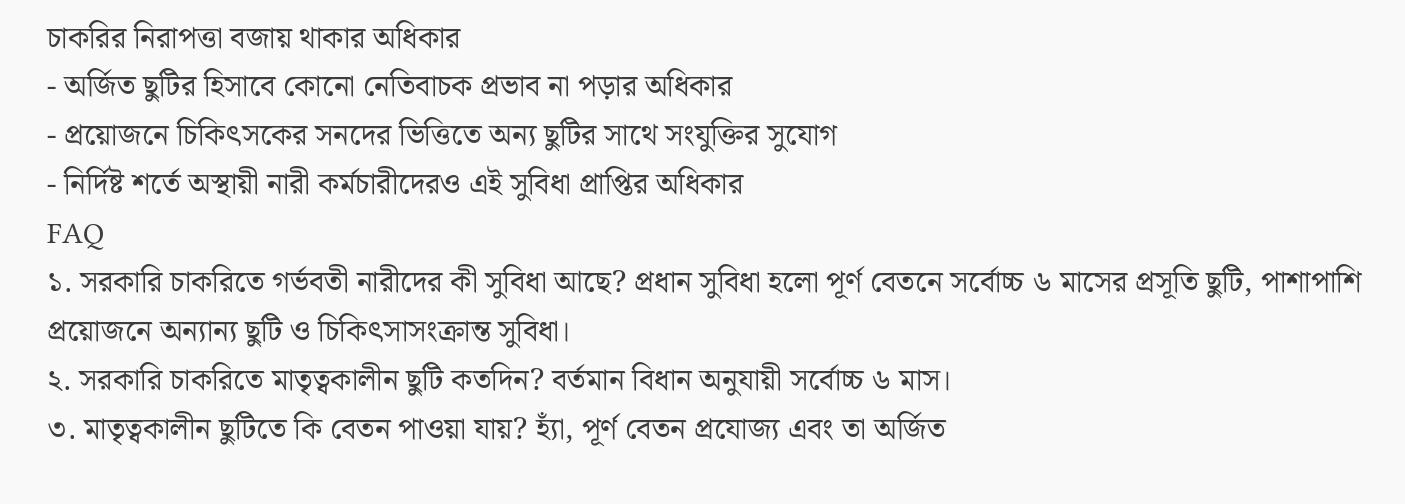চাকরির নিরাপত্তা বজায় থাকার অধিকার
- অর্জিত ছুটির হিসাবে কোনো নেতিবাচক প্রভাব না পড়ার অধিকার
- প্রয়োজনে চিকিৎসকের সনদের ভিত্তিতে অন্য ছুটির সাথে সংযুক্তির সুযোগ
- নির্দিষ্ট শর্তে অস্থায়ী নারী কর্মচারীদেরও এই সুবিধা প্রাপ্তির অধিকার
FAQ
১. সরকারি চাকরিতে গর্ভবতী নারীদের কী সুবিধা আছে? প্রধান সুবিধা হলো পূর্ণ বেতনে সর্বোচ্চ ৬ মাসের প্রসূতি ছুটি, পাশাপাশি প্রয়োজনে অন্যান্য ছুটি ও চিকিৎসাসংক্রান্ত সুবিধা।
২. সরকারি চাকরিতে মাতৃত্বকালীন ছুটি কতদিন? বর্তমান বিধান অনুযায়ী সর্বোচ্চ ৬ মাস।
৩. মাতৃত্বকালীন ছুটিতে কি বেতন পাওয়া যায়? হ্যাঁ, পূর্ণ বেতন প্রযোজ্য এবং তা অর্জিত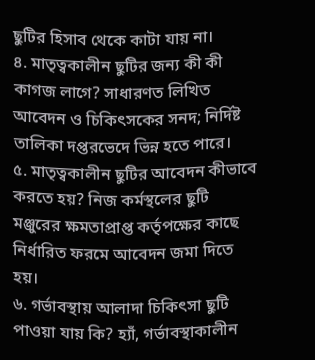ছুটির হিসাব থেকে কাটা যায় না।
৪. মাতৃত্বকালীন ছুটির জন্য কী কী কাগজ লাগে? সাধারণত লিখিত আবেদন ও চিকিৎসকের সনদ; নির্দিষ্ট তালিকা দপ্তরভেদে ভিন্ন হতে পারে।
৫. মাতৃত্বকালীন ছুটির আবেদন কীভাবে করতে হয়? নিজ কর্মস্থলের ছুটি মঞ্জুরের ক্ষমতাপ্রাপ্ত কর্তৃপক্ষের কাছে নির্ধারিত ফরমে আবেদন জমা দিতে হয়।
৬. গর্ভাবস্থায় আলাদা চিকিৎসা ছুটি পাওয়া যায় কি? হ্যাঁ, গর্ভাবস্থাকালীন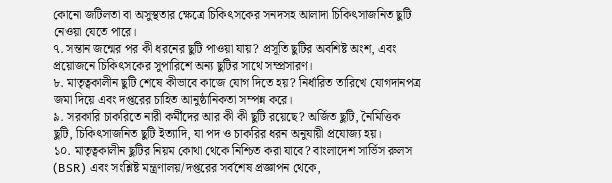কোনো জটিলতা বা অসুস্থতার ক্ষেত্রে চিকিৎসকের সনদসহ আলাদা চিকিৎসাজনিত ছুটি নেওয়া যেতে পারে।
৭. সন্তান জন্মের পর কী ধরনের ছুটি পাওয়া যায়? প্রসূতি ছুটির অবশিষ্ট অংশ, এবং প্রয়োজনে চিকিৎসকের সুপারিশে অন্য ছুটির সাথে সম্প্রসারণ।
৮. মাতৃত্বকালীন ছুটি শেষে কীভাবে কাজে যোগ দিতে হয়? নির্ধারিত তারিখে যোগদানপত্র জমা দিয়ে এবং দপ্তরের চাহিত আনুষ্ঠানিকতা সম্পন্ন করে।
৯. সরকারি চাকরিতে নারী কর্মীদের আর কী কী ছুটি রয়েছে? অর্জিত ছুটি, নৈমিত্তিক ছুটি, চিকিৎসাজনিত ছুটি ইত্যাদি, যা পদ ও চাকরির ধরন অনুযায়ী প্রযোজ্য হয়।
১০. মাতৃত্বকালীন ছুটির নিয়ম কোথা থেকে নিশ্চিত করা যাবে? বাংলাদেশ সার্ভিস রুলস (BSR) এবং সংশ্লিষ্ট মন্ত্রণালয়/দপ্তরের সর্বশেষ প্রজ্ঞাপন থেকে,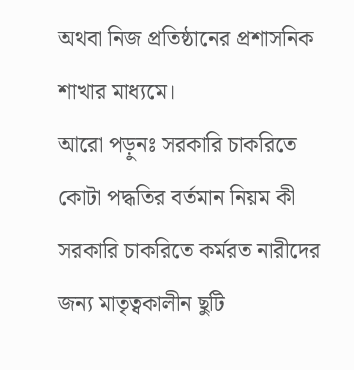অথবা নিজ প্রতিষ্ঠানের প্রশাসনিক শাখার মাধ্যমে।
আরো পড়ুনঃ সরকারি চাকরিতে কোটা পদ্ধতির বর্তমান নিয়ম কী
সরকারি চাকরিতে কর্মরত নারীদের জন্য মাতৃত্বকালীন ছুটি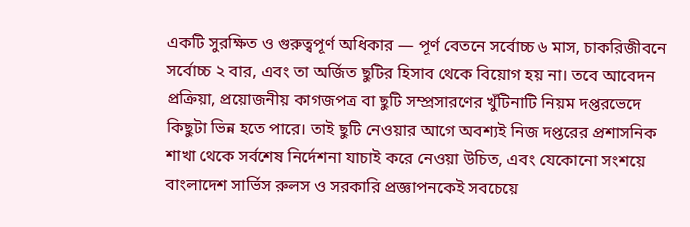একটি সুরক্ষিত ও গুরুত্বপূর্ণ অধিকার — পূর্ণ বেতনে সর্বোচ্চ ৬ মাস, চাকরিজীবনে সর্বোচ্চ ২ বার, এবং তা অর্জিত ছুটির হিসাব থেকে বিয়োগ হয় না। তবে আবেদন প্রক্রিয়া, প্রয়োজনীয় কাগজপত্র বা ছুটি সম্প্রসারণের খুঁটিনাটি নিয়ম দপ্তরভেদে কিছুটা ভিন্ন হতে পারে। তাই ছুটি নেওয়ার আগে অবশ্যই নিজ দপ্তরের প্রশাসনিক শাখা থেকে সর্বশেষ নির্দেশনা যাচাই করে নেওয়া উচিত, এবং যেকোনো সংশয়ে বাংলাদেশ সার্ভিস রুলস ও সরকারি প্রজ্ঞাপনকেই সবচেয়ে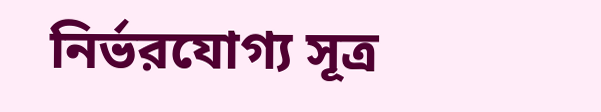নির্ভরযোগ্য সূত্র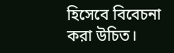হিসেবে বিবেচনা করা উচিত।